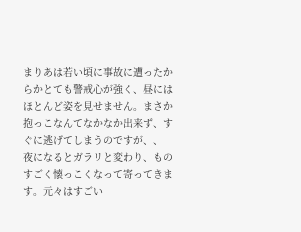まりあは若い頃に事故に遭ったからかとても警戒心が強く、昼にはほとんど姿を見せません。まさか抱っこなんてなかなか出来ず、すぐに逃げてしまうのですが、、
夜になるとガラリと変わり、ものすごく懐っこくなって寄ってきます。元々はすごい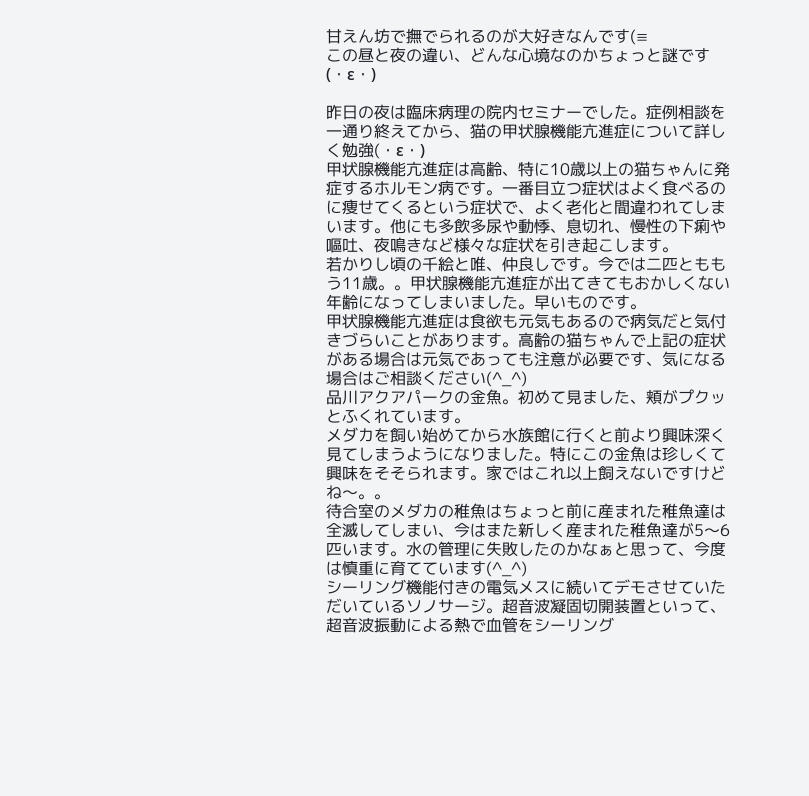甘えん坊で撫でられるのが大好きなんです(≡
この昼と夜の違い、どんな心境なのかちょっと謎です(・ε・)

昨日の夜は臨床病理の院内セミナーでした。症例相談を一通り終えてから、猫の甲状腺機能亢進症について詳しく勉強(・ε・)
甲状腺機能亢進症は高齢、特に10歳以上の猫ちゃんに発症するホルモン病です。一番目立つ症状はよく食べるのに痩せてくるという症状で、よく老化と間違われてしまいます。他にも多飲多尿や動悸、息切れ、慢性の下痢や嘔吐、夜鳴きなど様々な症状を引き起こします。
若かりし頃の千絵と唯、仲良しです。今では二匹とももう11歳。。甲状腺機能亢進症が出てきてもおかしくない年齢になってしまいました。早いものです。
甲状腺機能亢進症は食欲も元気もあるので病気だと気付きづらいことがあります。高齢の猫ちゃんで上記の症状がある場合は元気であっても注意が必要です、気になる場合はご相談ください(^_^)
品川アクアパークの金魚。初めて見ました、頬がプクッとふくれています。
メダカを飼い始めてから水族館に行くと前より興味深く見てしまうようになりました。特にこの金魚は珍しくて興味をそそられます。家ではこれ以上飼えないですけどね〜。。
待合室のメダカの稚魚はちょっと前に産まれた稚魚達は全滅してしまい、今はまた新しく産まれた稚魚達が5〜6匹います。水の管理に失敗したのかなぁと思って、今度は慎重に育てています(^_^)
シーリング機能付きの電気メスに続いてデモさせていただいているソノサージ。超音波凝固切開装置といって、超音波振動による熱で血管をシーリング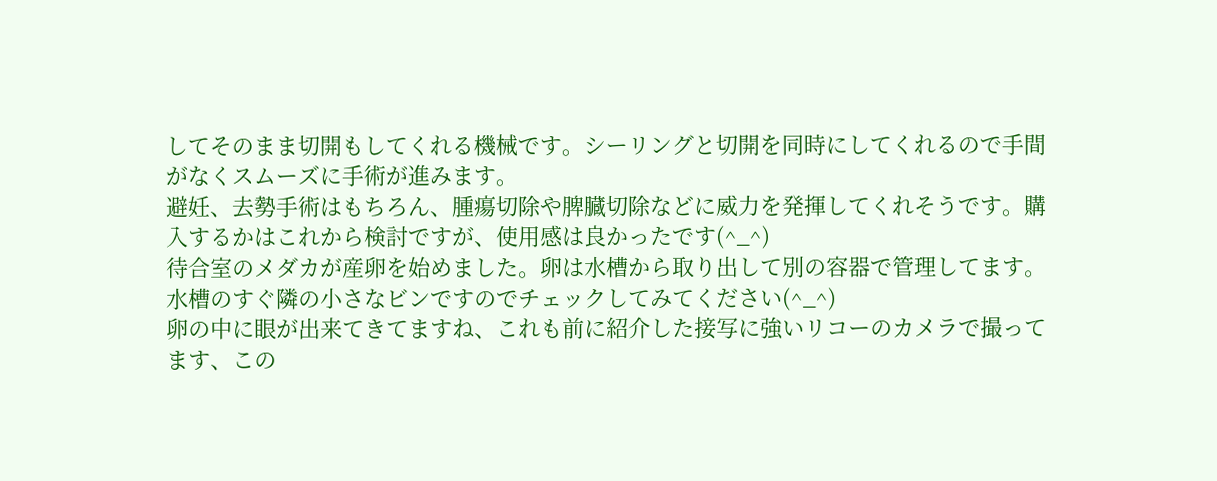してそのまま切開もしてくれる機械です。シーリングと切開を同時にしてくれるので手間がなくスムーズに手術が進みます。
避妊、去勢手術はもちろん、腫瘍切除や脾臓切除などに威力を発揮してくれそうです。購入するかはこれから検討ですが、使用感は良かったです(^_^)
待合室のメダカが産卵を始めました。卵は水槽から取り出して別の容器で管理してます。水槽のすぐ隣の小さなビンですのでチェックしてみてください(^_^)
卵の中に眼が出来てきてますね、これも前に紹介した接写に強いリコーのカメラで撮ってます、この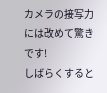カメラの接写力には改めて驚きです!
しばらくすると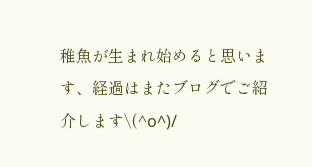稚魚が生まれ始めると思います、経過はまたブログでご紹介します\(^o^)/